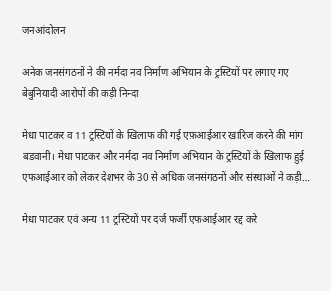जनआंदोलन

अनेक जनसंगठनों ने की नर्मदा नव निर्माण अभियान के ट्रस्टियों पर लगाए गए बेबुनियादी आरोपों की कड़ी निन्दा

मेधा पाटकर व 11 ट्रस्टियों के खिलाफ की गई एफ़आईआर खारिज करने की मांग बडवानी। मेधा पाटकर और नर्मदा नव निर्माण अभियान के ट्रस्टियों के खिलाफ हुई एफआईआर को लेकर देशभर के 30 से अधिक जनसंगठनों और संस्‍थाओं ने कड़ी…

मेधा पाटकर एवं अन्य 11 ट्रस्टियों पर दर्ज फर्जी एफआईआर रद्द करे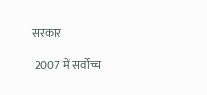सरकार

 2007 में सर्वोच्च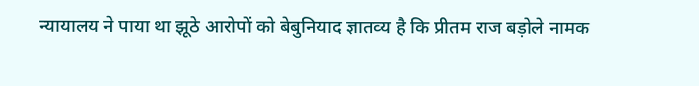न्यायालय ने पाया था झूठे आरोपों को बेबुनियाद ज्ञातव्‍य है कि प्रीतम राज बड़ोले नामक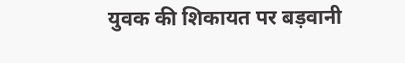युवक की शिकायत पर बड़वानी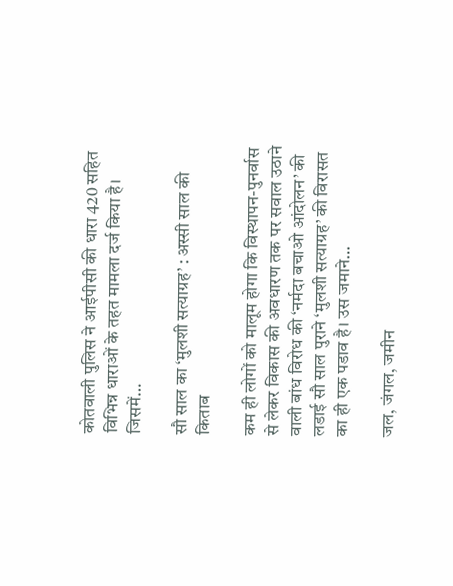कोतवाली पुलिस ने आईपीसी की धारा 420 सहित विभिन्न धाराओं के तहत मामला दर्ज किया है। जिसमें…

सौ साल का ‘मुलशी सत्याग्रह’ : अस्सी साल की किताब

कम ही लोगों को मालूम होगा कि विस्थापन-पुनर्वास से लेकर विकास की अवधारण तक पर सवाल उठाने वाली बांध विरोध की ‘नर्मदा बचाओ आंदोलन’ की लडाई सौ साल पुराने ‘मुलशी सत्याग्रह’ की विरासत का ही एक पडाव है। उस जमाने…

जल, जंगल, जमीन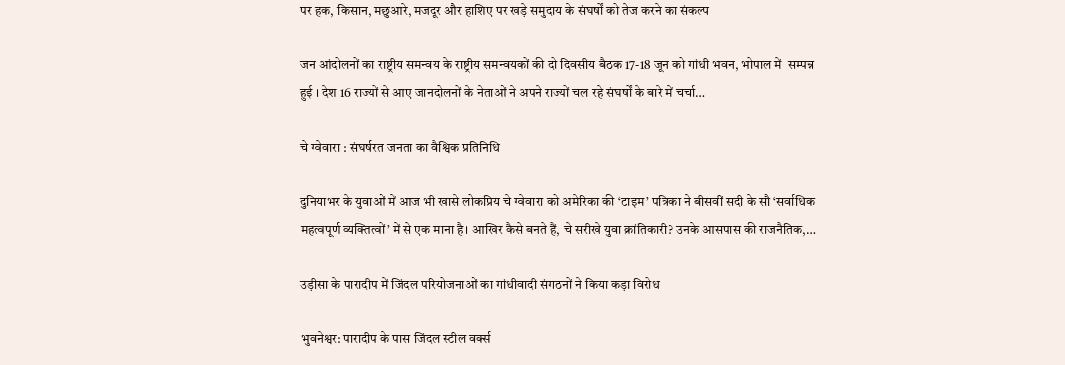पर हक, किसान, मछुआरे, मजदूर और हाशिए पर खड़े समुदाय के संघर्षों को तेज करने का संकल्प

जन आंदोलनों का राष्ट्रीय समन्वय के राष्ट्रीय समन्वयकों की दो दिवसीय बैठक 17-18 जून को गांधी भवन, भोपाल में  सम्पन्न हुई । देश 16 राज्यों से आए जानदोलनों के नेताओं ने अपने राज्यों चल रहे संघर्षों के बारे में चर्चा…

चे ग्वेवारा : संघर्षरत जनता का वैश्विक प्रतिनिधि

दुनियाभर के युवाओं में आज भी खासे लोकप्रिय चे ग्वेवारा को अमेरिका की ‘टाइम’ पत्रिका ने बीसवीं सदी के सौ ‘सर्वाधिक महत्वपूर्ण व्यक्तित्वों’ में से एक माना है। आखिर कैसे बनते हैं, चे सरीखे युवा क्रांतिकारी? उनके आसपास की राजनैतिक,…

उड़ीसा के पारादीप में जिंदल परियोजनाओं का गांधीवादी संगठनों ने किया कड़ा विरोध

भुवनेश्वर: पारादीप के पास जिंदल स्टील वर्क्स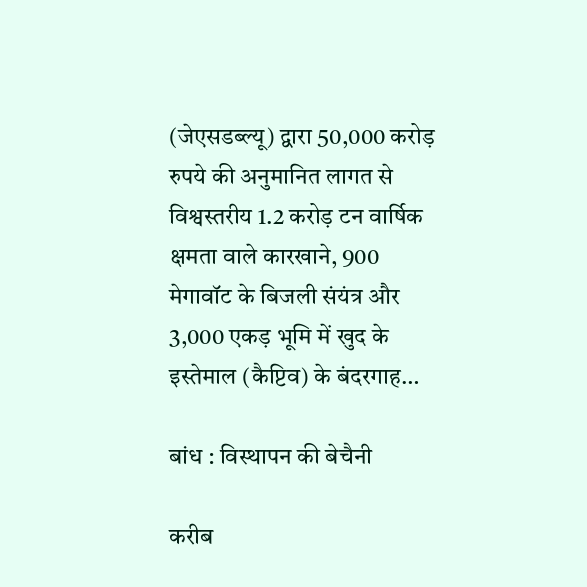(जेएसडब्ल्यू) द्वारा 50,000 करोड़ रुपये की अनुमानित लागत से विश्वस्तरीय 1.2 करोड़ टन वार्षिक क्षमता वाले कारखाने, 900 मेगावॉट के बिजली संयंत्र और 3,000 एकड़ भूमि में खुद के इस्तेमाल (कैप्टिव) के बंदरगाह…

बांध : विस्थापन की बेचैनी

करीब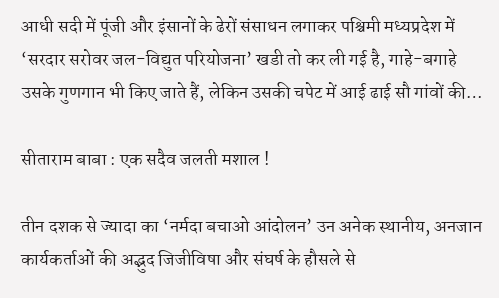आधी सदी में पूंजी और इंसानों के ढेरों संसाधन लगाकर पश्चिमी मध्यप्रदेश में ‘सरदार सरोवर जल-विद्युत परियोजना’ खडी तो कर ली गई है, गाहे-बगाहे उसके गुणगान भी किए जाते हैं, लेकिन उसकी चपेट में आई ढाई सौ गांवों की…

सीताराम बाबा : एक सदैव जलती मशाल !

तीन दशक से ज्यादा का ‘नर्मदा बचाओ आंदोलन’ उन अनेक स्थानीय, अनजान कार्यकर्ताओं की अद्भुद जिजीविषा और संघर्ष के हौसले से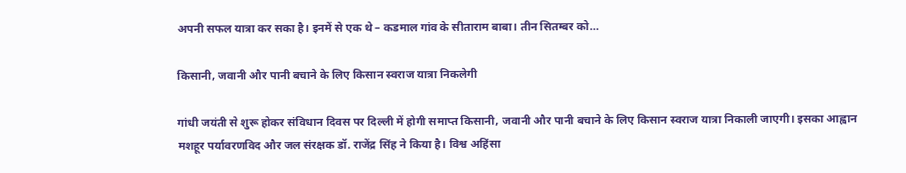अपनी सफल यात्रा कर सका है। इनमें से एक थे – कडमाल गांव के सीताराम बाबा। तीन सितम्बर को…

किसानी, जवानी और पानी बचाने के लिए किसान स्वराज यात्रा निकलेगी

गांधी जयंती से शुरू होकर संविधान दिवस पर दिल्ली में होगी समाप्त किसानी, जवानी और पानी बचाने के लिए किसान स्वराज यात्रा निकाली जाएगी। इसका आह्वान मशहूर पर्यावरणविद और जल संरक्षक डॉ. राजेंद्र सिंह ने किया है। विश्व अहिंसा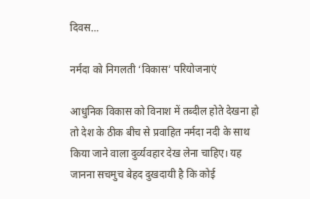दिवस…

नर्मदा को निगलती ‘विकास’ परियोजनाएं

आधुनिक विकास को विनाश में तब्दील होते देखना हो तो देश के ठीक बीच से प्रवाहित नर्मदा नदी के साथ किया जाने वाला दुर्व्यवहार देख लेना चाहिए। यह जानना सचमुच बेहद दुखदायी है कि कोई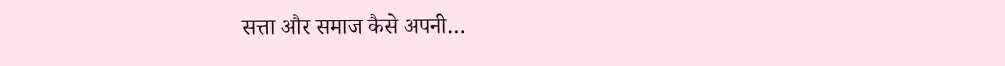सत्ता और समाज कैसे अपनी…